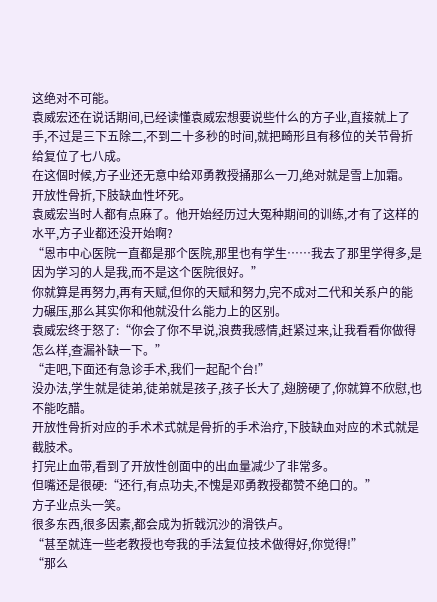这绝对不可能。
袁威宏还在说话期间,已经读懂袁威宏想要说些什么的方子业,直接就上了手,不过是三下五除二,不到二十多秒的时间,就把畸形且有移位的关节骨折给复位了七八成。
在这個时候,方子业还无意中给邓勇教授捅那么一刀,绝对就是雪上加霜。
开放性骨折,下肢缺血性坏死。
袁威宏当时人都有点麻了。他开始经历过大冤种期间的训练,才有了这样的水平,方子业都还没开始啊?
“恩市中心医院一直都是那个医院,那里也有学生……我去了那里学得多,是因为学习的人是我,而不是这个医院很好。”
你就算是再努力,再有天赋,但你的天赋和努力,完不成对二代和关系户的能力碾压,那么其实你和他就没什么能力上的区别。
袁威宏终于怒了:“你会了你不早说,浪费我感情,赶紧过来,让我看看你做得怎么样,查漏补缺一下。”
“走吧,下面还有急诊手术,我们一起配个台!”
没办法,学生就是徒弟,徒弟就是孩子,孩子长大了,翅膀硬了,你就算不欣慰,也不能吃醋。
开放性骨折对应的手术术式就是骨折的手术治疗,下肢缺血对应的术式就是截肢术。
打完止血带,看到了开放性创面中的出血量减少了非常多。
但嘴还是很硬:“还行,有点功夫,不愧是邓勇教授都赞不绝口的。”
方子业点头一笑。
很多东西,很多因素,都会成为折戟沉沙的滑铁卢。
“甚至就连一些老教授也夸我的手法复位技术做得好,你觉得!”
“那么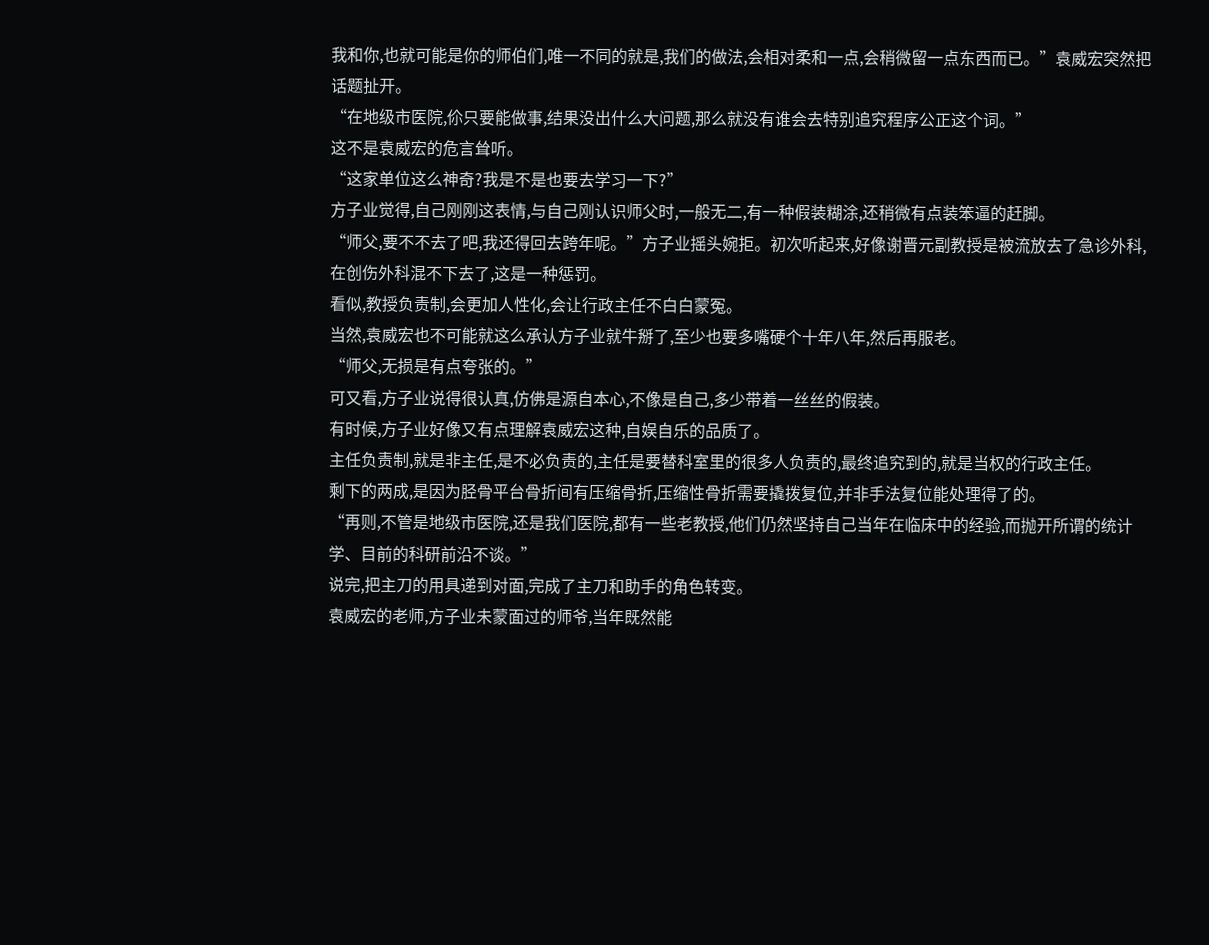我和你,也就可能是你的师伯们,唯一不同的就是,我们的做法,会相对柔和一点,会稍微留一点东西而已。”袁威宏突然把话题扯开。
“在地级市医院,伱只要能做事,结果没出什么大问题,那么就没有谁会去特别追究程序公正这个词。”
这不是袁威宏的危言耸听。
“这家单位这么神奇?我是不是也要去学习一下?”
方子业觉得,自己刚刚这表情,与自己刚认识师父时,一般无二,有一种假装糊涂,还稍微有点装笨逼的赶脚。
“师父,要不不去了吧,我还得回去跨年呢。”方子业摇头婉拒。初次听起来,好像谢晋元副教授是被流放去了急诊外科,在创伤外科混不下去了,这是一种惩罚。
看似,教授负责制,会更加人性化,会让行政主任不白白蒙冤。
当然,袁威宏也不可能就这么承认方子业就牛掰了,至少也要多嘴硬个十年八年,然后再服老。
“师父,无损是有点夸张的。”
可又看,方子业说得很认真,仿佛是源自本心,不像是自己,多少带着一丝丝的假装。
有时候,方子业好像又有点理解袁威宏这种,自娱自乐的品质了。
主任负责制,就是非主任,是不必负责的,主任是要替科室里的很多人负责的,最终追究到的,就是当权的行政主任。
剩下的两成,是因为胫骨平台骨折间有压缩骨折,压缩性骨折需要撬拨复位,并非手法复位能处理得了的。
“再则,不管是地级市医院,还是我们医院,都有一些老教授,他们仍然坚持自己当年在临床中的经验,而抛开所谓的统计学、目前的科研前沿不谈。”
说完,把主刀的用具递到对面,完成了主刀和助手的角色转变。
袁威宏的老师,方子业未蒙面过的师爷,当年既然能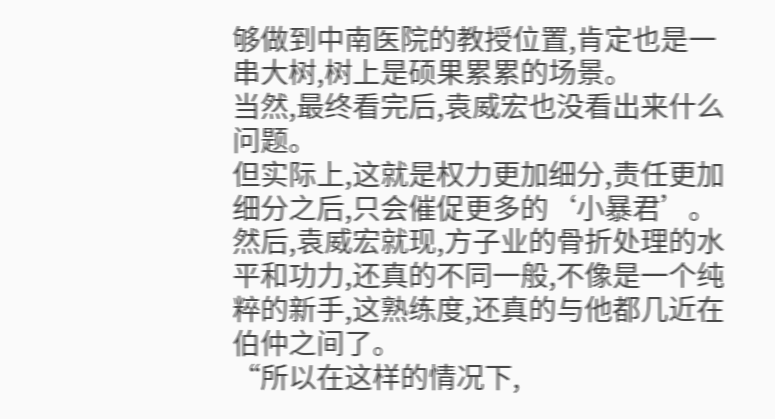够做到中南医院的教授位置,肯定也是一串大树,树上是硕果累累的场景。
当然,最终看完后,袁威宏也没看出来什么问题。
但实际上,这就是权力更加细分,责任更加细分之后,只会催促更多的‘小暴君’。
然后,袁威宏就现,方子业的骨折处理的水平和功力,还真的不同一般,不像是一个纯粹的新手,这熟练度,还真的与他都几近在伯仲之间了。
“所以在这样的情况下,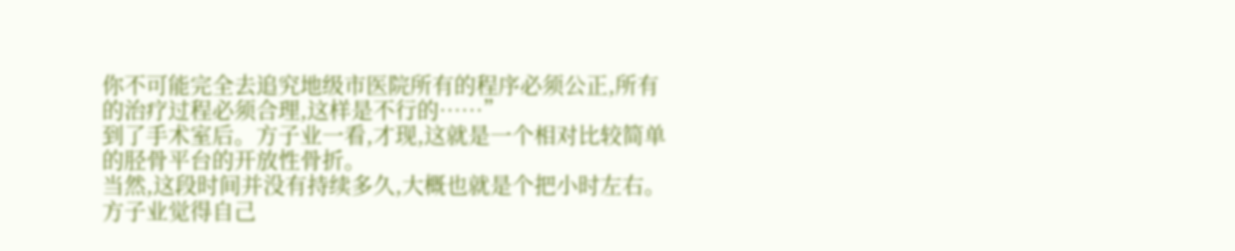你不可能完全去追究地级市医院所有的程序必须公正,所有的治疗过程必须合理,这样是不行的……”
到了手术室后。方子业一看,才现,这就是一个相对比较简单的胫骨平台的开放性骨折。
当然,这段时间并没有持续多久,大概也就是个把小时左右。
方子业觉得自己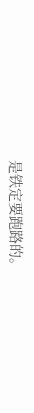是铁定要跑路的。